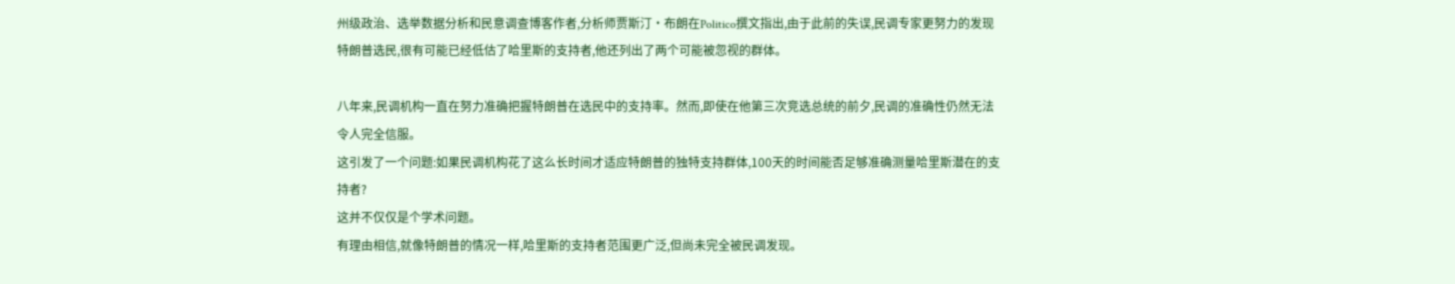州级政治、选举数据分析和民意调查博客作者,分析师贾斯汀·布朗在Politico撰文指出,由于此前的失误,民调专家更努力的发现特朗普选民,很有可能已经低估了哈里斯的支持者,他还列出了两个可能被忽视的群体。

八年来,民调机构一直在努力准确把握特朗普在选民中的支持率。然而,即使在他第三次竞选总统的前夕,民调的准确性仍然无法令人完全信服。
这引发了一个问题:如果民调机构花了这么长时间才适应特朗普的独特支持群体,100天的时间能否足够准确测量哈里斯潜在的支持者?
这并不仅仅是个学术问题。
有理由相信,就像特朗普的情况一样,哈里斯的支持者范围更广泛,但尚未完全被民调发现。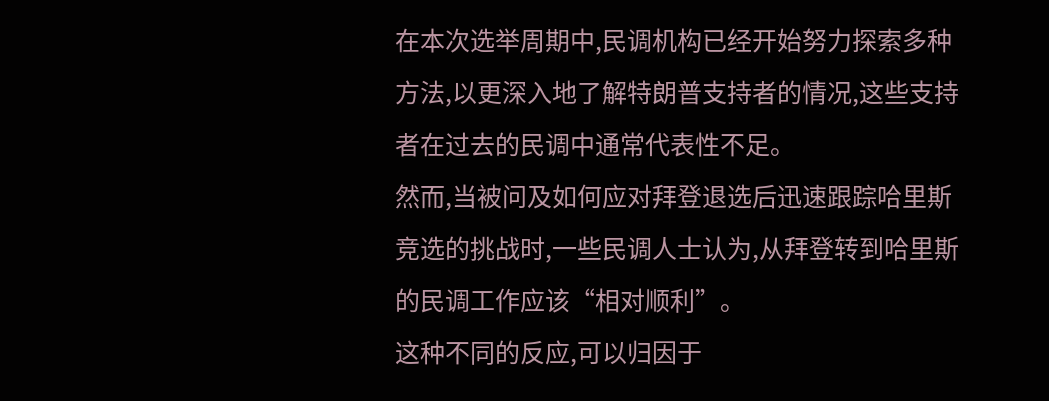在本次选举周期中,民调机构已经开始努力探索多种方法,以更深入地了解特朗普支持者的情况,这些支持者在过去的民调中通常代表性不足。
然而,当被问及如何应对拜登退选后迅速跟踪哈里斯竞选的挑战时,一些民调人士认为,从拜登转到哈里斯的民调工作应该“相对顺利”。
这种不同的反应,可以归因于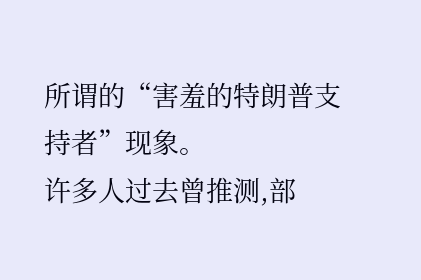所谓的“害羞的特朗普支持者”现象。
许多人过去曾推测,部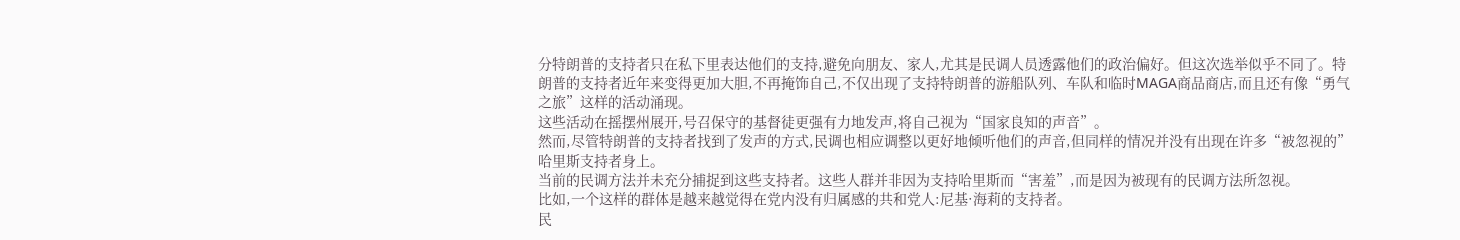分特朗普的支持者只在私下里表达他们的支持,避免向朋友、家人,尤其是民调人员透露他们的政治偏好。但这次选举似乎不同了。特朗普的支持者近年来变得更加大胆,不再掩饰自己,不仅出现了支持特朗普的游船队列、车队和临时MAGA商品商店,而且还有像“勇气之旅”这样的活动涌现。
这些活动在摇摆州展开,号召保守的基督徒更强有力地发声,将自己视为“国家良知的声音”。
然而,尽管特朗普的支持者找到了发声的方式,民调也相应调整以更好地倾听他们的声音,但同样的情况并没有出现在许多“被忽视的”哈里斯支持者身上。
当前的民调方法并未充分捕捉到这些支持者。这些人群并非因为支持哈里斯而“害羞”,而是因为被现有的民调方法所忽视。
比如,一个这样的群体是越来越觉得在党内没有归属感的共和党人:尼基·海莉的支持者。
民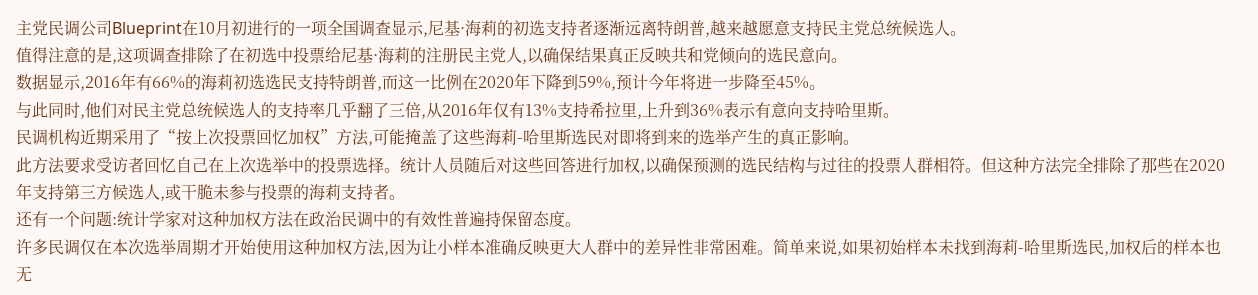主党民调公司Blueprint在10月初进行的一项全国调查显示,尼基·海莉的初选支持者逐渐远离特朗普,越来越愿意支持民主党总统候选人。
值得注意的是,这项调查排除了在初选中投票给尼基·海莉的注册民主党人,以确保结果真正反映共和党倾向的选民意向。
数据显示,2016年有66%的海莉初选选民支持特朗普,而这一比例在2020年下降到59%,预计今年将进一步降至45%。
与此同时,他们对民主党总统候选人的支持率几乎翻了三倍,从2016年仅有13%支持希拉里,上升到36%表示有意向支持哈里斯。
民调机构近期采用了“按上次投票回忆加权”方法,可能掩盖了这些海莉-哈里斯选民对即将到来的选举产生的真正影响。
此方法要求受访者回忆自己在上次选举中的投票选择。统计人员随后对这些回答进行加权,以确保预测的选民结构与过往的投票人群相符。但这种方法完全排除了那些在2020年支持第三方候选人,或干脆未参与投票的海莉支持者。
还有一个问题:统计学家对这种加权方法在政治民调中的有效性普遍持保留态度。
许多民调仅在本次选举周期才开始使用这种加权方法,因为让小样本准确反映更大人群中的差异性非常困难。简单来说,如果初始样本未找到海莉-哈里斯选民,加权后的样本也无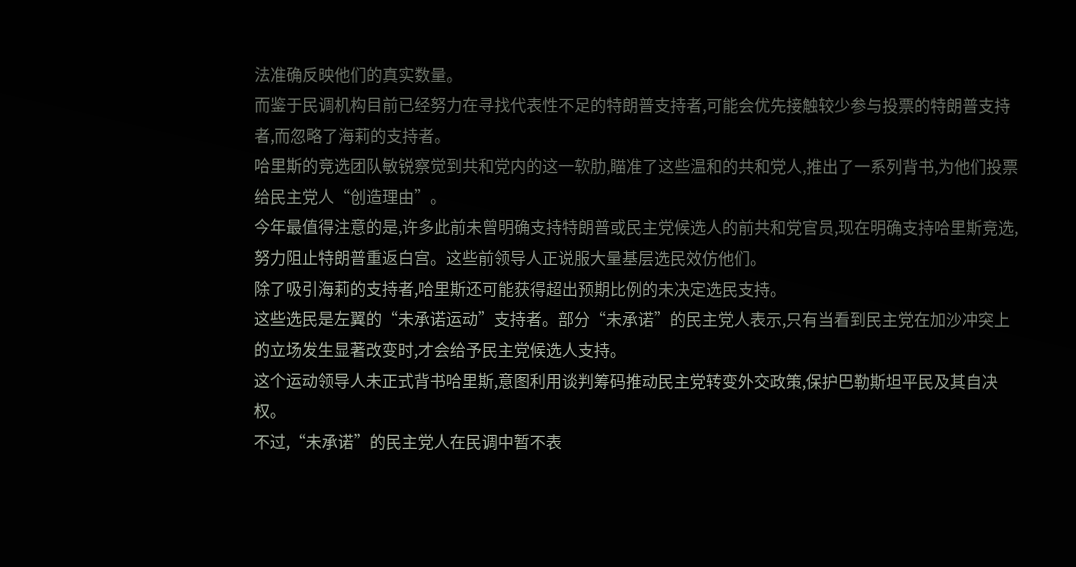法准确反映他们的真实数量。
而鉴于民调机构目前已经努力在寻找代表性不足的特朗普支持者,可能会优先接触较少参与投票的特朗普支持者,而忽略了海莉的支持者。
哈里斯的竞选团队敏锐察觉到共和党内的这一软肋,瞄准了这些温和的共和党人,推出了一系列背书,为他们投票给民主党人“创造理由”。
今年最值得注意的是,许多此前未曾明确支持特朗普或民主党候选人的前共和党官员,现在明确支持哈里斯竞选,努力阻止特朗普重返白宫。这些前领导人正说服大量基层选民效仿他们。
除了吸引海莉的支持者,哈里斯还可能获得超出预期比例的未决定选民支持。
这些选民是左翼的“未承诺运动”支持者。部分“未承诺”的民主党人表示,只有当看到民主党在加沙冲突上的立场发生显著改变时,才会给予民主党候选人支持。
这个运动领导人未正式背书哈里斯,意图利用谈判筹码推动民主党转变外交政策,保护巴勒斯坦平民及其自决权。
不过,“未承诺”的民主党人在民调中暂不表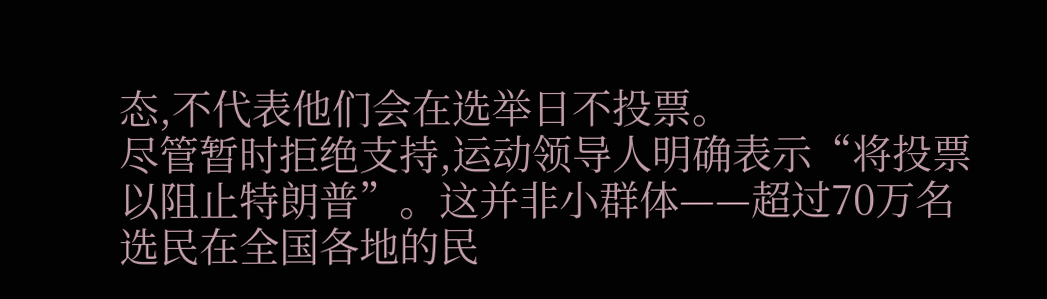态,不代表他们会在选举日不投票。
尽管暂时拒绝支持,运动领导人明确表示“将投票以阻止特朗普”。这并非小群体——超过70万名选民在全国各地的民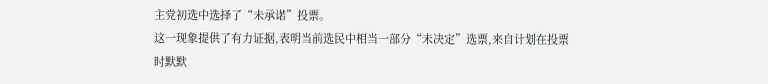主党初选中选择了“未承诺”投票。
这一现象提供了有力证据,表明当前选民中相当一部分“未决定”选票,来自计划在投票时默默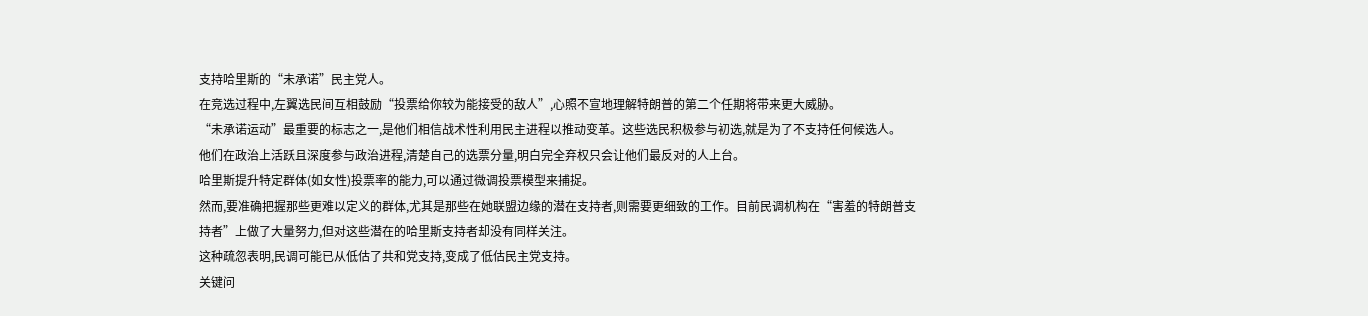支持哈里斯的“未承诺”民主党人。
在竞选过程中,左翼选民间互相鼓励“投票给你较为能接受的敌人”,心照不宣地理解特朗普的第二个任期将带来更大威胁。
“未承诺运动”最重要的标志之一,是他们相信战术性利用民主进程以推动变革。这些选民积极参与初选,就是为了不支持任何候选人。
他们在政治上活跃且深度参与政治进程,清楚自己的选票分量,明白完全弃权只会让他们最反对的人上台。
哈里斯提升特定群体(如女性)投票率的能力,可以通过微调投票模型来捕捉。
然而,要准确把握那些更难以定义的群体,尤其是那些在她联盟边缘的潜在支持者,则需要更细致的工作。目前民调机构在“害羞的特朗普支持者”上做了大量努力,但对这些潜在的哈里斯支持者却没有同样关注。
这种疏忽表明,民调可能已从低估了共和党支持,变成了低估民主党支持。
关键问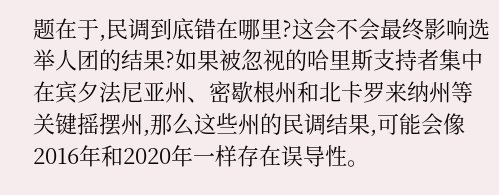题在于,民调到底错在哪里?这会不会最终影响选举人团的结果?如果被忽视的哈里斯支持者集中在宾夕法尼亚州、密歇根州和北卡罗来纳州等关键摇摆州,那么这些州的民调结果,可能会像2016年和2020年一样存在误导性。